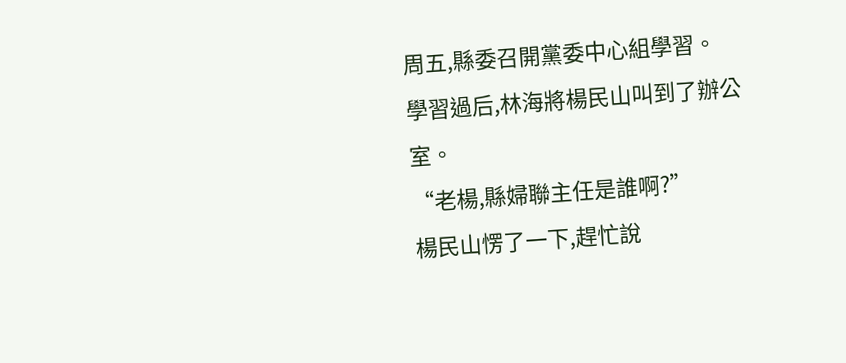周五,縣委召開黨委中心組學習。
學習過后,林海將楊民山叫到了辦公室。
“老楊,縣婦聯主任是誰啊?”
楊民山愣了一下,趕忙說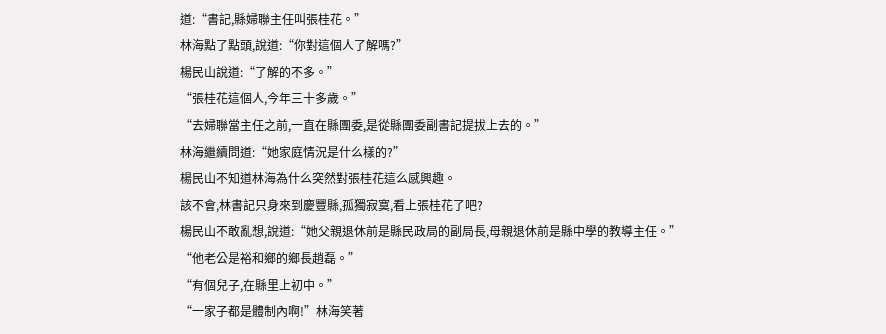道:“書記,縣婦聯主任叫張桂花。”
林海點了點頭,說道:“你對這個人了解嗎?”
楊民山說道:“了解的不多。”
“張桂花這個人,今年三十多歲。”
“去婦聯當主任之前,一直在縣團委,是從縣團委副書記提拔上去的。”
林海繼續問道:“她家庭情況是什么樣的?”
楊民山不知道林海為什么突然對張桂花這么感興趣。
該不會,林書記只身來到慶豐縣,孤獨寂寞,看上張桂花了吧?
楊民山不敢亂想,說道:“她父親退休前是縣民政局的副局長,母親退休前是縣中學的教導主任。”
“他老公是裕和鄉的鄉長趙磊。”
“有個兒子,在縣里上初中。”
“一家子都是體制內啊!”林海笑著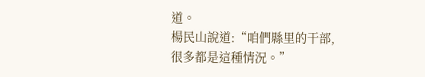道。
楊民山說道:“咱們縣里的干部,很多都是這種情況。”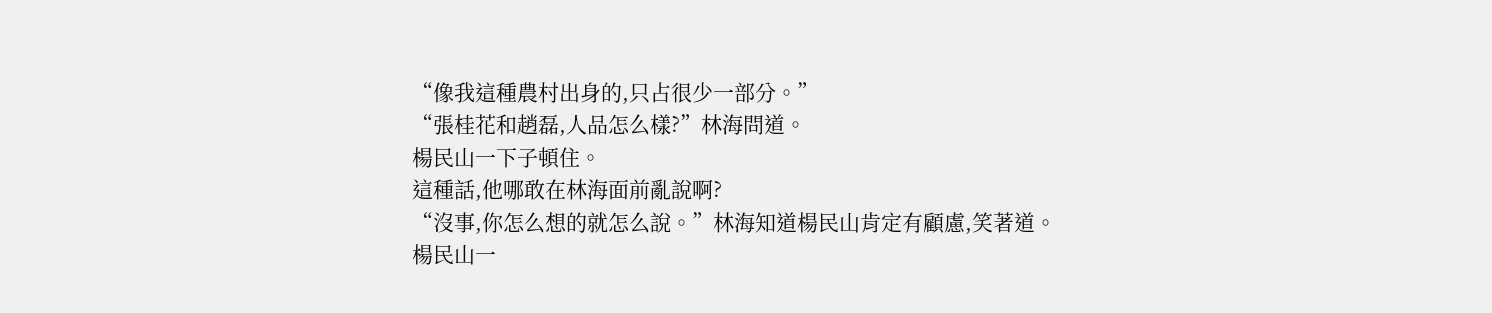“像我這種農村出身的,只占很少一部分。”
“張桂花和趙磊,人品怎么樣?”林海問道。
楊民山一下子頓住。
這種話,他哪敢在林海面前亂說啊?
“沒事,你怎么想的就怎么說。”林海知道楊民山肯定有顧慮,笑著道。
楊民山一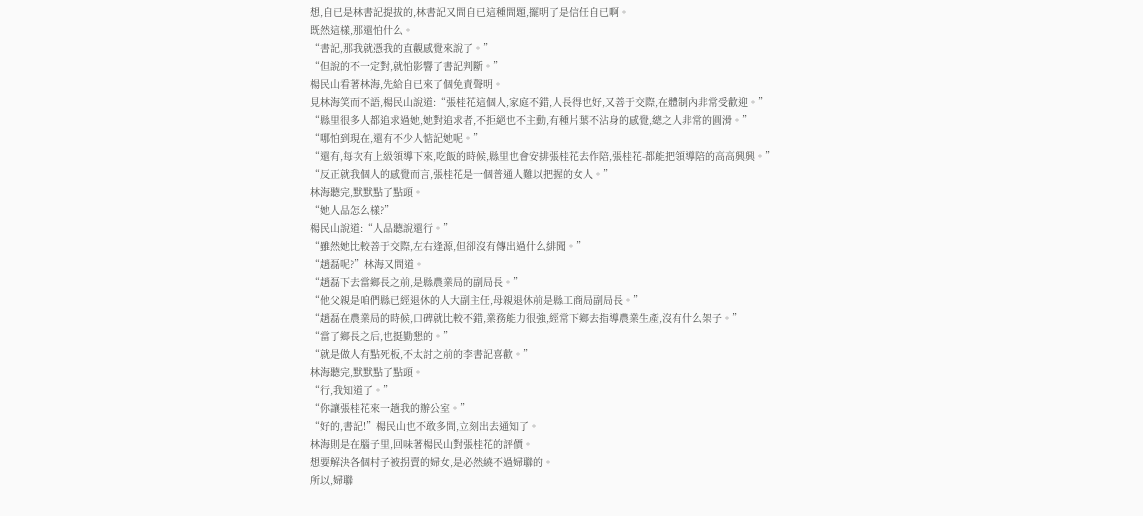想,自已是林書記提拔的,林書記又問自已這種問題,擺明了是信任自已啊。
既然這樣,那還怕什么。
“書記,那我就憑我的直觀感覺來說了。”
“但說的不一定對,就怕影響了書記判斷。”
楊民山看著林海,先給自已來了個免責聲明。
見林海笑而不語,楊民山說道:“張桂花這個人,家庭不錯,人長得也好,又善于交際,在體制內非常受歡迎。”
“縣里很多人都追求過她,她對追求者,不拒絕也不主動,有種片葉不沾身的感覺,總之人非常的圓滑。”
“哪怕到現在,還有不少人惦記她呢。”
“還有,每次有上級領導下來,吃飯的時候,縣里也會安排張桂花去作陪,張桂花-都能把領導陪的高高興興。”
“反正就我個人的感覺而言,張桂花是一個普通人難以把握的女人。”
林海聽完,默默點了點頭。
“她人品怎么樣?”
楊民山說道:“人品聽說還行。”
“雖然她比較善于交際,左右逢源,但卻沒有傳出過什么緋聞。”
“趙磊呢?”林海又問道。
“趙磊下去當鄉長之前,是縣農業局的副局長。”
“他父親是咱們縣已經退休的人大副主任,母親退休前是縣工商局副局長。”
“趙磊在農業局的時候,口碑就比較不錯,業務能力很強,經常下鄉去指導農業生產,沒有什么架子。”
“當了鄉長之后,也挺勤懇的。”
“就是做人有點死板,不太討之前的李書記喜歡。”
林海聽完,默默點了點頭。
“行,我知道了。”
“你讓張桂花來一趟我的辦公室。”
“好的,書記!”楊民山也不敢多問,立刻出去通知了。
林海則是在腦子里,回味著楊民山對張桂花的評價。
想要解決各個村子被拐賣的婦女,是必然繞不過婦聯的。
所以,婦聯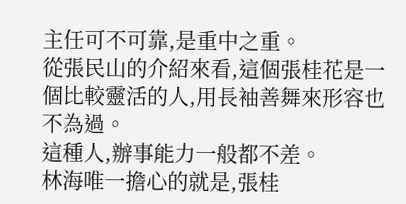主任可不可靠,是重中之重。
從張民山的介紹來看,這個張桂花是一個比較靈活的人,用長袖善舞來形容也不為過。
這種人,辦事能力一般都不差。
林海唯一擔心的就是,張桂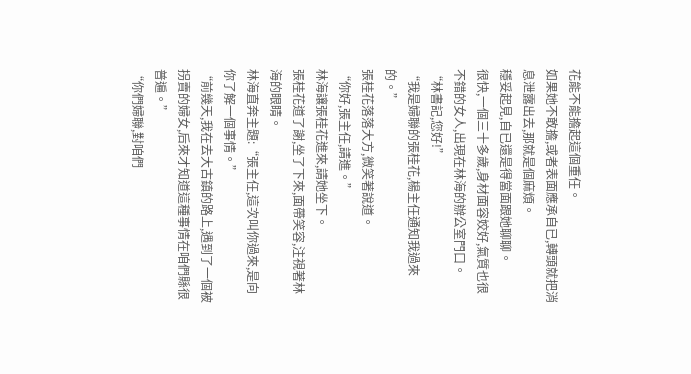花能不能擔起這個重任。
如果她不敢擔,或者表面應承自已,轉頭就把消息泄露出去,那就是個麻煩。
穩妥起見,自已還是得當面跟她聊聊。
很快,一個三十多歲,身材面容姣好,氣質也很不錯的女人,出現在林海的辦公室門口。
“林書記,您好!”
“我是婦聯的張桂花,楊主任通知我過來的。”
張桂花落落大方,微笑著說道。
“你好,張主任,請進。”
林海讓張桂花進來,請她坐下。
張桂花道了謝,坐了下來,面帶笑容,注視著林海的眼睛。
林海直奔主題:“張主任,這次叫你過來,是向你了解一個事情。”
“前幾天,我在去大古鎮的路上,遇到了一個被拐賣的婦女,后來才知道這種事情在咱們縣很普遍。”
“你們婦聯,對咱們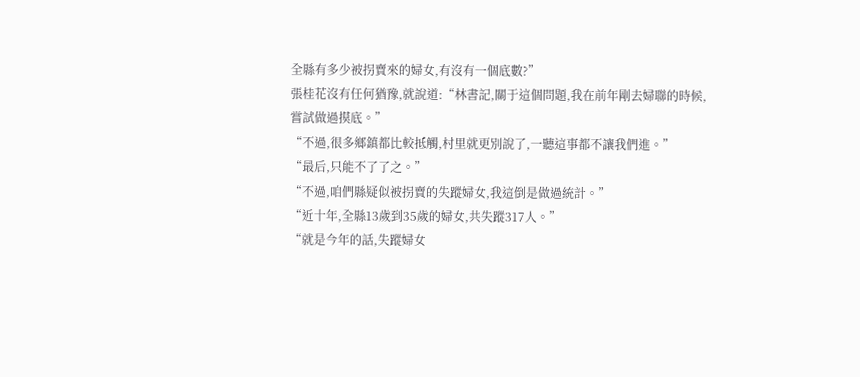全縣有多少被拐賣來的婦女,有沒有一個底數?”
張桂花沒有任何猶豫,就說道:“林書記,關于這個問題,我在前年剛去婦聯的時候,嘗試做過摸底。”
“不過,很多鄉鎮都比較抵觸,村里就更別說了,一聽這事都不讓我們進。”
“最后,只能不了了之。”
“不過,咱們縣疑似被拐賣的失蹤婦女,我這倒是做過統計。”
“近十年,全縣13歲到35歲的婦女,共失蹤317人。”
“就是今年的話,失蹤婦女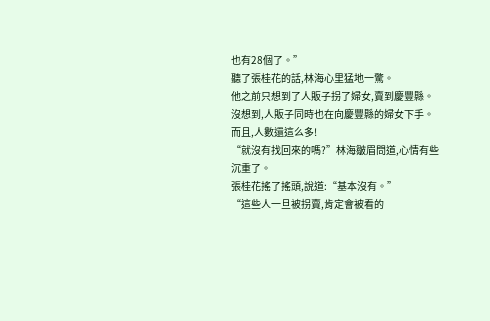也有28個了。”
聽了張桂花的話,林海心里猛地一驚。
他之前只想到了人販子拐了婦女,賣到慶豐縣。
沒想到,人販子同時也在向慶豐縣的婦女下手。
而且,人數還這么多!
“就沒有找回來的嗎?”林海皺眉問道,心情有些沉重了。
張桂花搖了搖頭,說道:“基本沒有。”
“這些人一旦被拐賣,肯定會被看的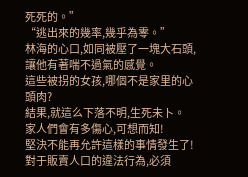死死的。”
“逃出來的幾率,幾乎為零。”
林海的心口,如同被壓了一塊大石頭,讓他有著喘不過氣的感覺。
這些被拐的女孩,哪個不是家里的心頭肉?
結果,就這么下落不明,生死未卜。
家人們會有多傷心,可想而知!
堅決不能再允許這樣的事情發生了!
對于販賣人口的違法行為,必須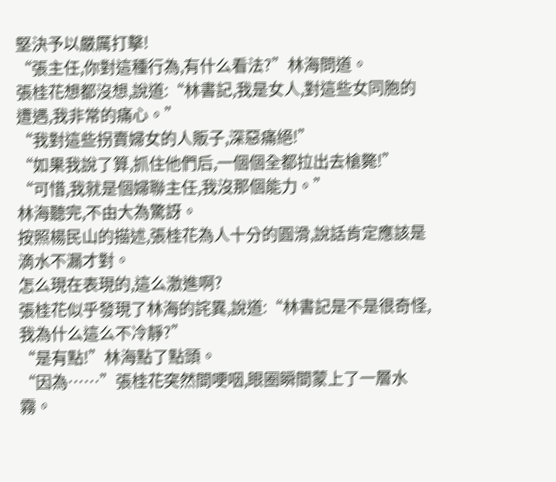堅決予以嚴厲打擊!
“張主任,你對這種行為,有什么看法?”林海問道。
張桂花想都沒想,說道:“林書記,我是女人,對這些女同胞的遭遇,我非常的痛心。”
“我對這些拐賣婦女的人販子,深惡痛絕!”
“如果我說了算,抓住他們后,一個個全都拉出去槍斃!”
“可惜,我就是個婦聯主任,我沒那個能力。”
林海聽完,不由大為驚訝。
按照楊民山的描述,張桂花為人十分的圓滑,說話肯定應該是滴水不漏才對。
怎么現在表現的,這么激進啊?
張桂花似乎發現了林海的詫異,說道:“林書記是不是很奇怪,我為什么這么不冷靜?”
“是有點!”林海點了點頭。
“因為……”張桂花突然間哽咽,眼圈瞬間蒙上了一層水霧。